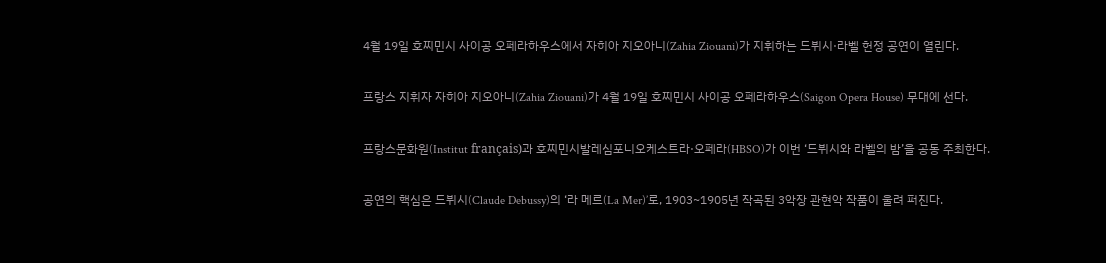4월 19일 호찌민시 사이공 오페라하우스에서 자히아 지오아니(Zahia Ziouani)가 지휘하는 드뷔시·라벨 헌정 공연이 열린다.

프랑스 지휘자 자히아 지오아니(Zahia Ziouani)가 4월 19일 호찌민시 사이공 오페라하우스(Saigon Opera House) 무대에 선다.

프랑스문화원(Institut français)과 호찌민시발레심포니오케스트라·오페라(HBSO)가 이번 ‘드뷔시와 라벨의 밤’을 공동 주최한다.

공연의 핵심은 드뷔시(Claude Debussy)의 ‘라 메르(La Mer)’로, 1903~1905년 작곡된 3악장 관현악 작품이 울려 퍼진다.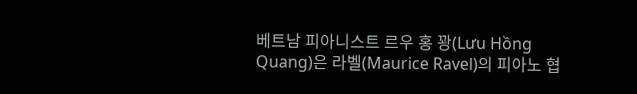베트남 피아니스트 르우 홍 꽝(Lưu Hồng Quang)은 라벨(Maurice Ravel)의 피아노 협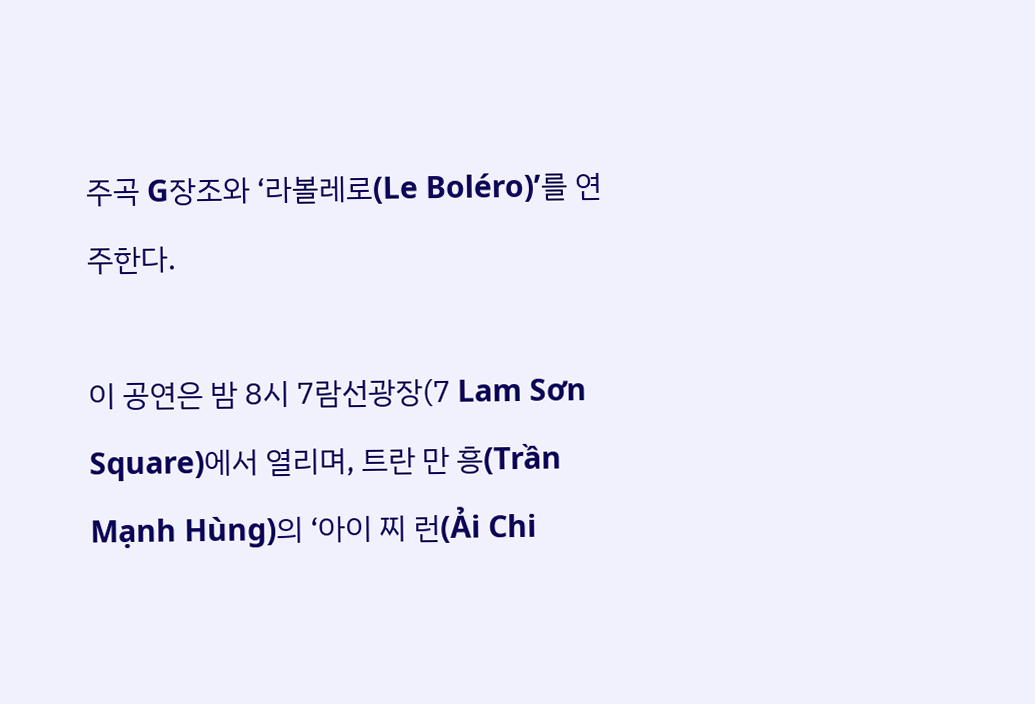주곡 G장조와 ‘라볼레로(Le Boléro)’를 연주한다.

이 공연은 밤 8시 7람선광장(7 Lam Sơn Square)에서 열리며, 트란 만 흥(Trần Mạnh Hùng)의 ‘아이 찌 런(Ải Chi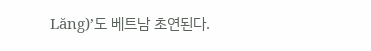Lăng)’도 베트남 초연된다.